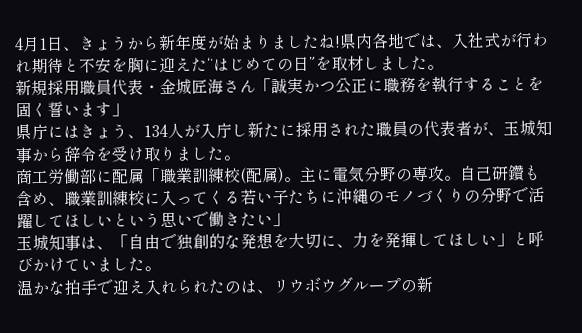4月1日、きょうから新年度が始まりましたね!県内各地では、入社式が行われ期待と不安を胸に迎えた“はじめての日”を取材しました。
新規採用職員代表・金城匠海さん「誠実かつ公正に職務を執行することを固く誓います」
県庁にはきょう、134人が入庁し新たに採用された職員の代表者が、玉城知事から辞令を受け取りました。
商工労働部に配属「職業訓練校(配属)。主に電気分野の専攻。自己研鑽も含め、職業訓練校に入ってくる若い子たちに沖縄のモノづくりの分野で活躍してほしいという思いで働きたい」
玉城知事は、「自由で独創的な発想を大切に、力を発揮してほしい」と呼びかけていました。
温かな拍手で迎え入れられたのは、リウボウグループの新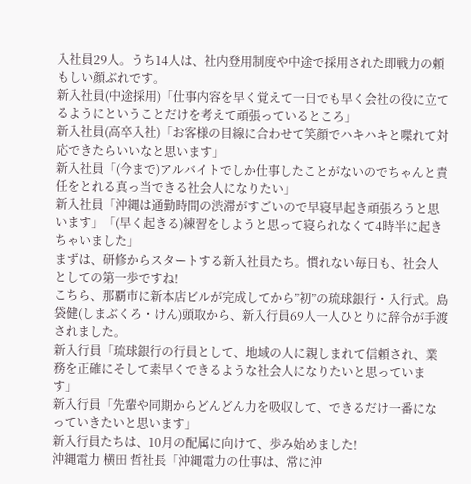入社員29人。うち14人は、社内登用制度や中途で採用された即戦力の頼もしい顔ぶれです。
新入社員(中途採用)「仕事内容を早く覚えて一日でも早く会社の役に立てるようにということだけを考えて頑張っているところ」
新入社員(高卒入社)「お客様の目線に合わせて笑顔でハキハキと喋れて対応できたらいいなと思います」
新入社員「(今まで)アルバイトでしか仕事したことがないのでちゃんと責任をとれる真っ当できる社会人になりたい」
新入社員「沖縄は通勤時間の渋滞がすごいので早寝早起き頑張ろうと思います」「(早く起きる)練習をしようと思って寝られなくて4時半に起きちゃいました」
まずは、研修からスタートする新入社員たち。慣れない毎日も、社会人としての第一歩ですね!
こちら、那覇市に新本店ビルが完成してから”初”の琉球銀行・入行式。島袋健(しまぶくろ・けん)頭取から、新入行員69人一人ひとりに辞令が手渡されました。
新入行員「琉球銀行の行員として、地域の人に親しまれて信頼され、業務を正確にそして素早くできるような社会人になりたいと思っています」
新入行員「先輩や同期からどんどん力を吸収して、できるだけ一番になっていきたいと思います」
新入行員たちは、10月の配属に向けて、歩み始めました!
沖縄電力 横田 哲社長「沖縄電力の仕事は、常に沖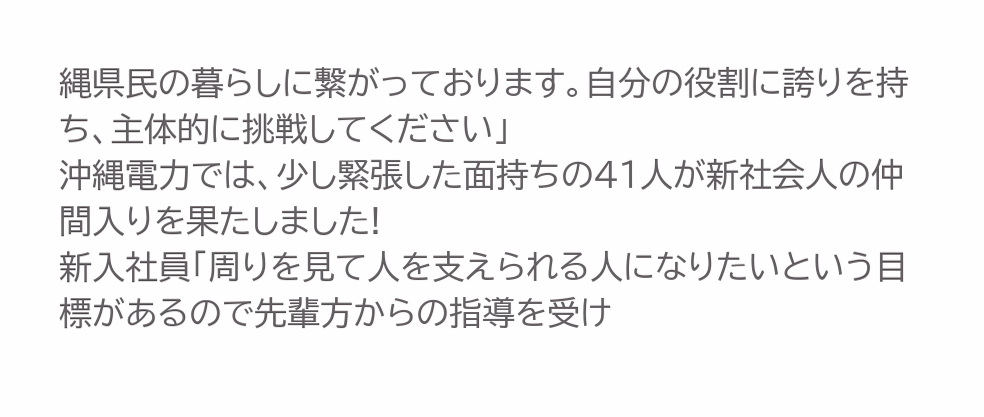縄県民の暮らしに繋がっております。自分の役割に誇りを持ち、主体的に挑戦してください」
沖縄電力では、少し緊張した面持ちの41人が新社会人の仲間入りを果たしました!
新入社員「周りを見て人を支えられる人になりたいという目標があるので先輩方からの指導を受け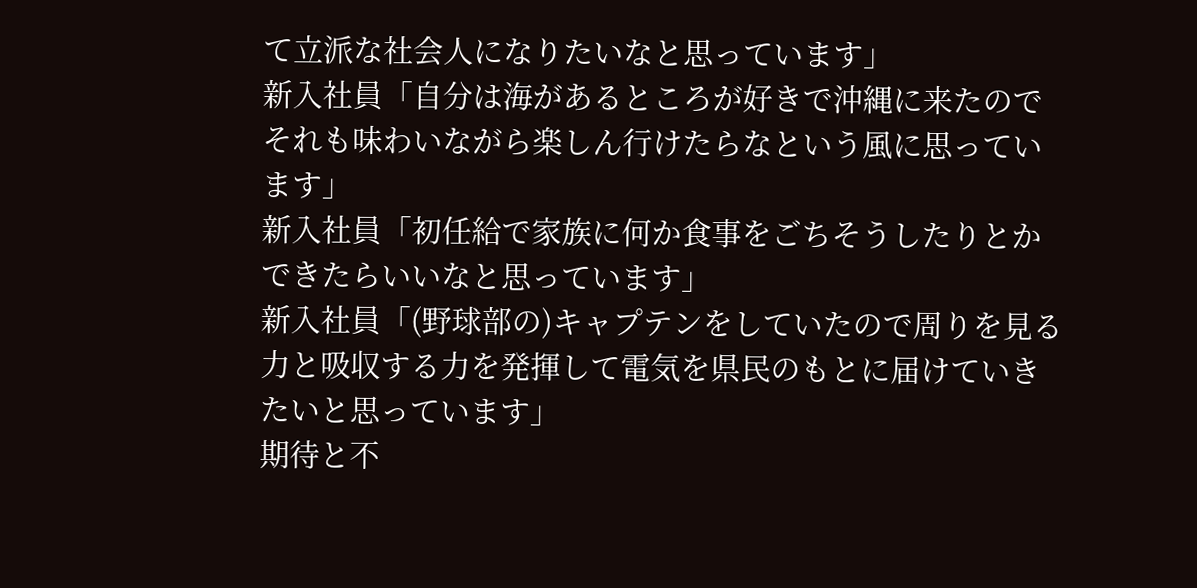て立派な社会人になりたいなと思っています」
新入社員「自分は海があるところが好きで沖縄に来たのでそれも味わいながら楽しん行けたらなという風に思っています」
新入社員「初任給で家族に何か食事をごちそうしたりとかできたらいいなと思っています」
新入社員「(野球部の)キャプテンをしていたので周りを見る力と吸収する力を発揮して電気を県民のもとに届けていきたいと思っています」
期待と不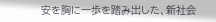安を胸に一歩を踏み出した、新社会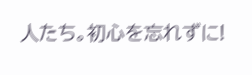人たち。初心を忘れずに!